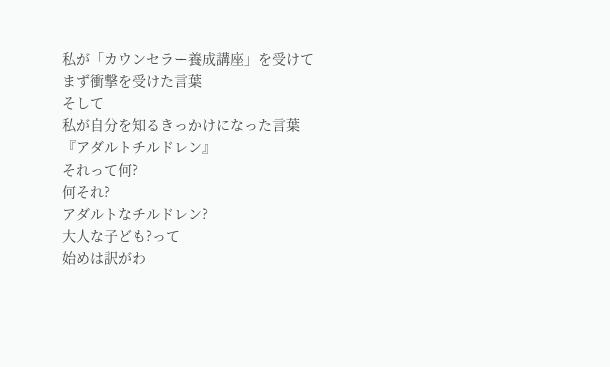私が「カウンセラー養成講座」を受けて
まず衝撃を受けた言葉
そして
私が自分を知るきっかけになった言葉
『アダルトチルドレン』
それって何?
何それ?
アダルトなチルドレン?
大人な子ども?って
始めは訳がわ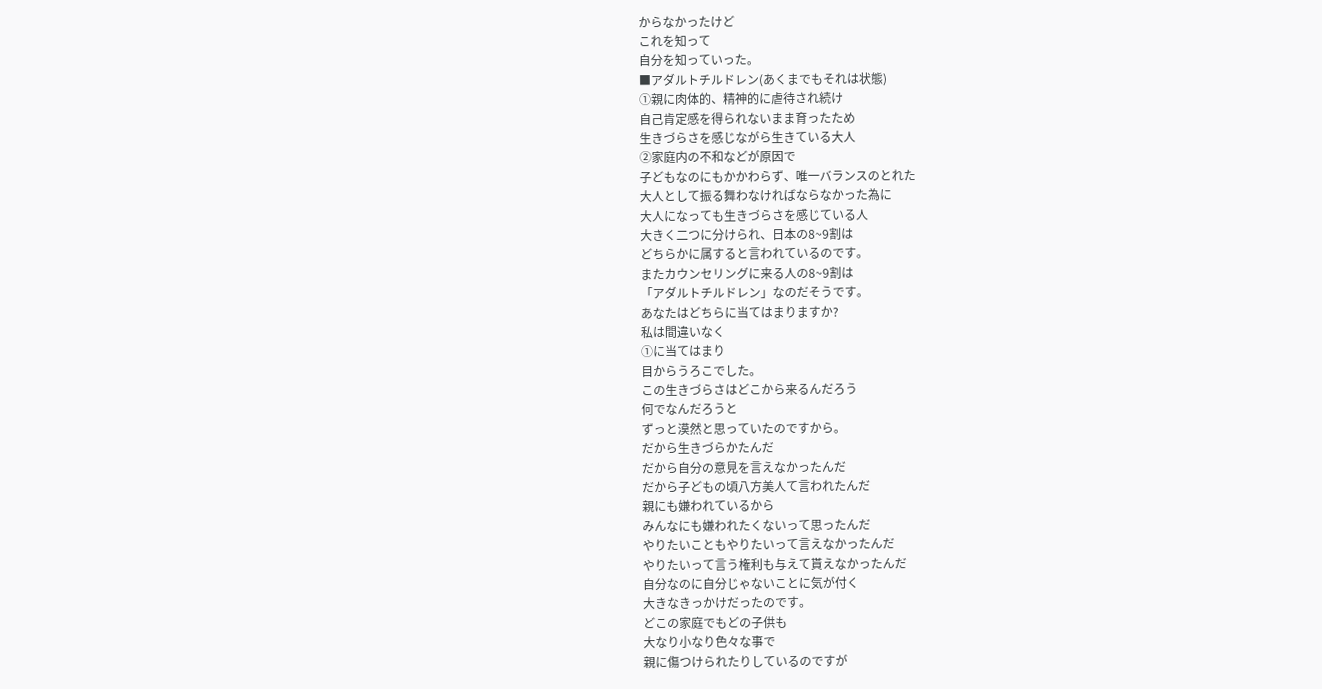からなかったけど
これを知って
自分を知っていった。
■アダルトチルドレン(あくまでもそれは状態)
①親に肉体的、精神的に虐待され続け
自己肯定感を得られないまま育ったため
生きづらさを感じながら生きている大人
②家庭内の不和などが原因で
子どもなのにもかかわらず、唯一バランスのとれた
大人として振る舞わなければならなかった為に
大人になっても生きづらさを感じている人
大きく二つに分けられ、日本の8~9割は
どちらかに属すると言われているのです。
またカウンセリングに来る人の8~9割は
「アダルトチルドレン」なのだそうです。
あなたはどちらに当てはまりますか?
私は間違いなく
①に当てはまり
目からうろこでした。
この生きづらさはどこから来るんだろう
何でなんだろうと
ずっと漠然と思っていたのですから。
だから生きづらかたんだ
だから自分の意見を言えなかったんだ
だから子どもの頃八方美人て言われたんだ
親にも嫌われているから
みんなにも嫌われたくないって思ったんだ
やりたいこともやりたいって言えなかったんだ
やりたいって言う権利も与えて貰えなかったんだ
自分なのに自分じゃないことに気が付く
大きなきっかけだったのです。
どこの家庭でもどの子供も
大なり小なり色々な事で
親に傷つけられたりしているのですが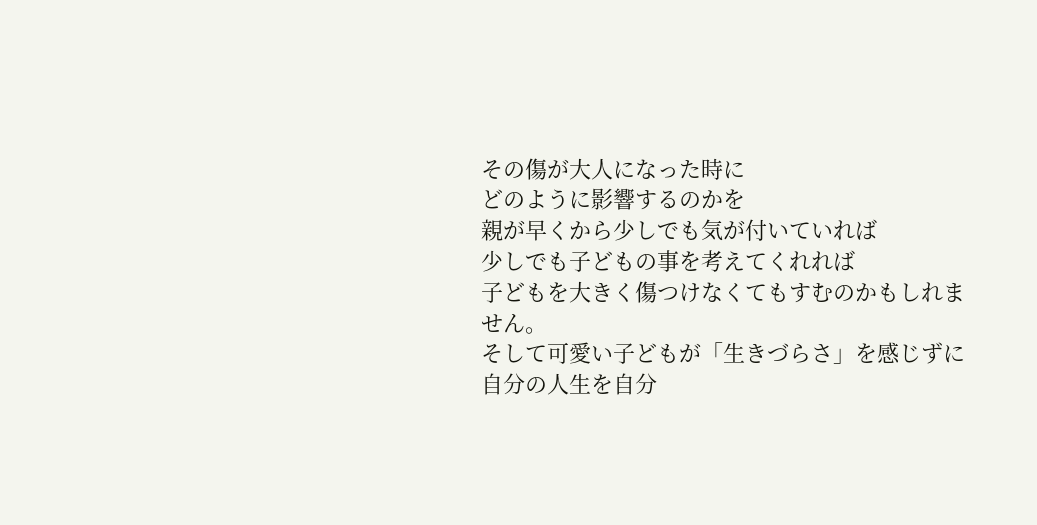その傷が大人になった時に
どのように影響するのかを
親が早くから少しでも気が付いていれば
少しでも子どもの事を考えてくれれば
子どもを大きく傷つけなくてもすむのかもしれません。
そして可愛い子どもが「生きづらさ」を感じずに
自分の人生を自分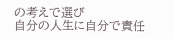の考えで選び
自分の人生に自分で責任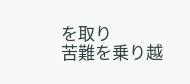を取り
苦難を乗り越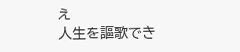え
人生を謳歌でき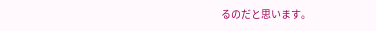るのだと思います。